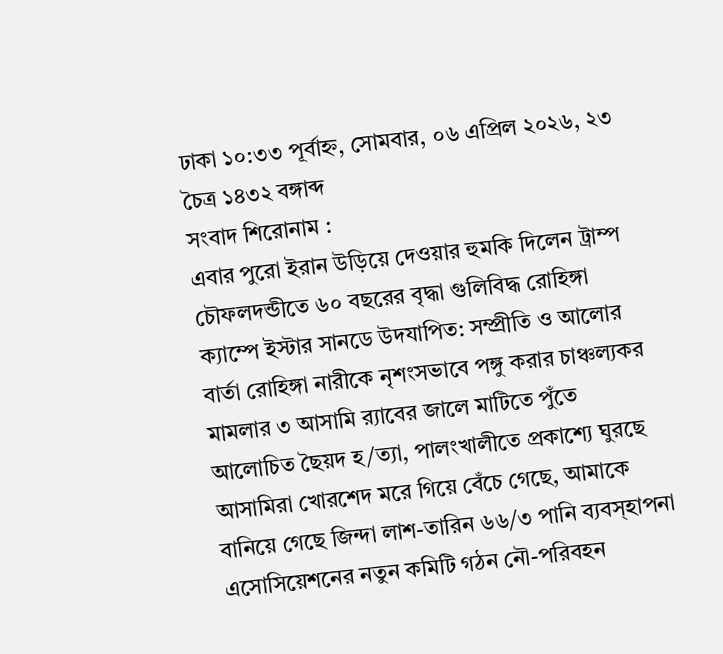ঢাকা ১০:৩৩ পূর্বাহ্ন, সোমবার, ০৬ এপ্রিল ২০২৬, ২৩ চৈত্র ১৪৩২ বঙ্গাব্দ
সংবাদ শিরোনাম :
এবার পুরো ইরান উড়িয়ে দেওয়ার হুমকি দিলেন ট্রাম্প চৌফলদন্ডীতে ৬০ বছরের বৃদ্ধা গুলিবিদ্ধ রোহিঙ্গা ক্যাম্পে ইস্টার সানডে উদযাপিত: সম্প্রীতি ও আলোর বার্তা রোহিঙ্গা নারীকে নৃশংসভাবে পঙ্গু করার চাঞ্চল্যকর মামলার ৩ আসামি র‍্যাবের জালে মাটিতে পুঁতে আলোচিত ছৈয়দ হ/ত্যা, পালংখালীতে প্রকাশ্যে ঘুরছে আসামিরা খোরশেদ মরে গিয়ে বেঁচে গেছে, আমাকে বানিয়ে গেছে জিন্দা লাশ-তারিন ৬৬/৩ পানি ব্যবস্হাপনা এসোসিয়েশনের নতুন কমিটি গঠন নৌ-পরিবহন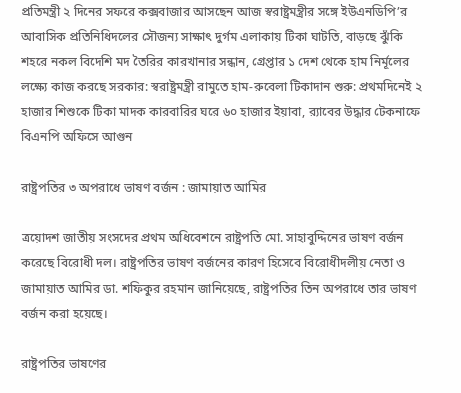প্রতিমন্ত্রী ২ দিনের সফরে কক্সবাজার আসছেন আজ স্বরাষ্ট্রমন্ত্রীর সঙ্গে ইউএনডিপি’র আবাসিক প্রতিনিধিদলের সৌজন্য সাক্ষাৎ দুর্গম এলাকায় টিকা ঘাটতি, বাড়ছে ঝুঁকি শহরে নকল বিদেশি মদ তৈরির কারখানার সন্ধান, গ্রেপ্তার ১ দেশ থেকে হাম নির্মূলের লক্ষ্যে কাজ করছে সরকার: স্বরাষ্ট্রমন্ত্রী রামুতে হাম-রুবেলা টিকাদান শুরু: প্রথমদিনেই ২ হাজার শিশুকে টিকা মাদক কারবারির ঘরে ৬০ হাজার ইয়াবা, র‍্যাবের উদ্ধার টেকনাফে বিএনপি অফিসে আগুন

রাষ্ট্রপতির ৩ অপরাধে ভাষণ বর্জন : জামায়াত আমির

ত্রয়োদশ জাতীয় সংসদের প্রথম অধিবেশনে রাষ্ট্রপতি মো. সাহাবুদ্দিনের ভাষণ বর্জন করেছে বিরোধী দল। রাষ্ট্রপতির ভাষণ বর্জনের কারণ হিসেবে বিরোধীদলীয় নেতা ও জামায়াত আমির ডা. শফিকুর রহমান জানিয়েছে, রাষ্ট্রপতির তিন অপরাধে তার ভাষণ বর্জন করা হয়েছে।

রাষ্ট্রপতির ভাষণের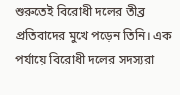শুরুতেই বিরোধী দলের তীব্র প্রতিবাদের মুখে পড়েন তিনি। এক পর্যায়ে বিরোধী দলের সদস্যরা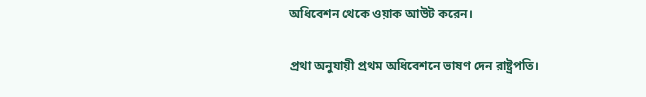অধিবেশন থেকে ওয়াক আউট করেন।

প্রথা অনুযায়ী প্রথম অধিবেশনে ভাষণ দেন রাষ্ট্রপতি।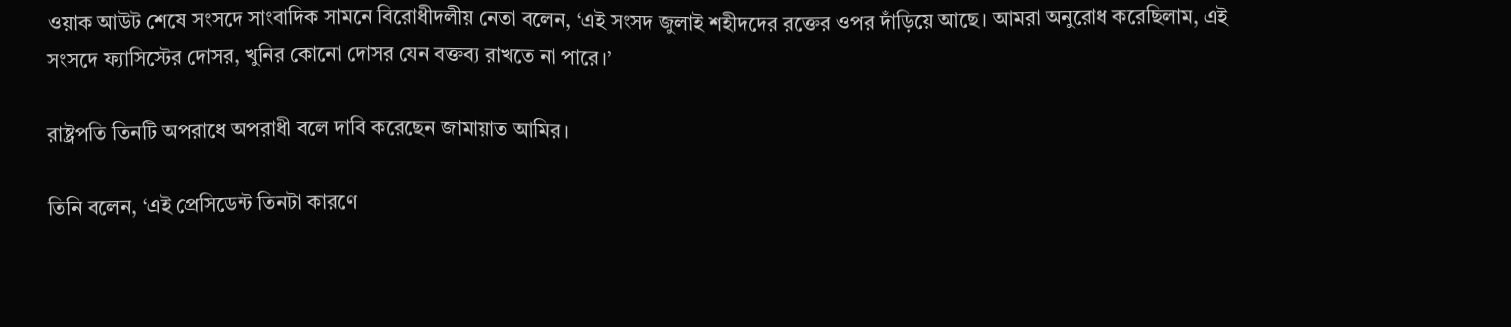ওয়াক আউট শেষে সংসদে সাংবাদিক সামনে বিরোধীদলীয় নেতা বলেন, ‘এই সংসদ জুলাই শহীদদের রক্তের ওপর দাঁড়িয়ে আছে। আমরা অনুরোধ করেছিলাম, এই সংসদে ফ্যাসিস্টের দোসর, খুনির কোনো দোসর যেন বক্তব্য রাখতে না পারে।’

রাষ্ট্রপতি তিনটি অপরাধে অপরাধী বলে দাবি করেছেন জামায়াত আমির।

তিনি বলেন, ‘এই প্রেসিডেন্ট তিনটা কারণে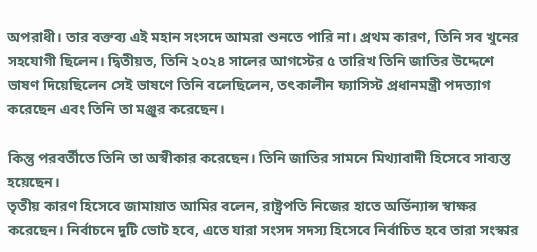অপরাধী। তার বক্তব্য এই মহান সংসদে আমরা শুনতে পারি না। প্রথম কারণ, তিনি সব খুনের সহযোগী ছিলেন। দ্বিতীয়ত, তিনি ২০২৪ সালের আগস্টের ৫ তারিখ তিনি জাতির উদ্দেশে ভাষণ দিয়েছিলেন সেই ভাষণে তিনি বলেছিলেন, তৎকালীন ফ্যাসিস্ট প্রধানমন্ত্রী পদত্যাগ করেছেন এবং তিনি তা মঞ্জুর করেছেন।

কিন্তু পরবর্তীতে তিনি তা অস্বীকার করেছেন। তিনি জাতির সামনে মিথ্যাবাদী হিসেবে সাব্যস্ত হয়েছেন।
তৃতীয় কারণ হিসেবে জামায়াত আমির বলেন, রাষ্ট্রপতি নিজের হাতে অর্ডিন্যান্স স্বাক্ষর করেছেন। নির্বাচনে দুটি ভোট হবে, এতে যারা সংসদ সদস্য হিসেবে নির্বাচিত হবে তারা সংস্কার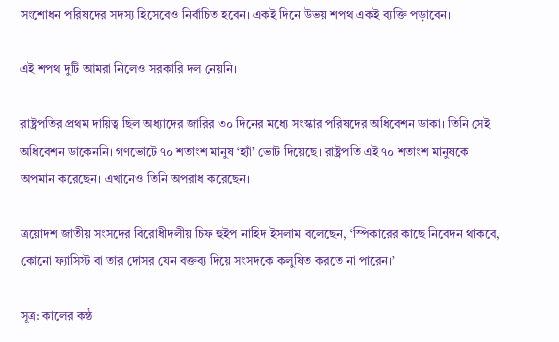সংশোধন পরিষদের সদস্য হিসেবেও নির্বাচিত হবেন। একই দিনে উভয় শপথ একই ব্যক্তি পড়াবেন।

এই শপথ দুটি আমরা নিলেও সরকারি দল নেয়নি।

রাষ্ট্রপতির প্রথম দায়িত্ব ছিল অধ্যাদের জারির ৩০ দিনের মধ্যে সংস্কার পরিষদের অধিবেশন ডাকা। তিনি সেই অধিবেশন ডাকেননি। গণভোটে ৭০ শতাংশ মানুষ ‘হ্যাঁ’ ভোট দিয়েছে। রাষ্ট্রপতি এই ৭০ শতাংশ মানুষকে অপমান করেছেন। এখানেও তিনি অপরাধ করেছেন।

ত্রয়োদশ জাতীয় সংসদের বিরোধীদলীয় চিফ হুইপ নাহিদ ইসলাম বলেছেন, ‘স্পিকারের কাছে নিবেদন থাকবে, কোনো ফ্যাসিস্ট বা তার দোসর যেন বক্তব্য দিয়ে সংসদকে কলুষিত করতে না পারেন।’

সূত্র: কালের কন্ঠ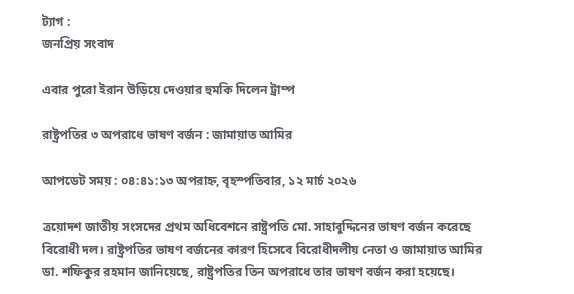ট্যাগ :
জনপ্রিয় সংবাদ

এবার পুরো ইরান উড়িয়ে দেওয়ার হুমকি দিলেন ট্রাম্প

রাষ্ট্রপতির ৩ অপরাধে ভাষণ বর্জন : জামায়াত আমির

আপডেট সময় : ০৪:৪১:১৩ অপরাহ্ন, বৃহস্পতিবার, ১২ মার্চ ২০২৬

ত্রয়োদশ জাতীয় সংসদের প্রথম অধিবেশনে রাষ্ট্রপতি মো. সাহাবুদ্দিনের ভাষণ বর্জন করেছে বিরোধী দল। রাষ্ট্রপতির ভাষণ বর্জনের কারণ হিসেবে বিরোধীদলীয় নেতা ও জামায়াত আমির ডা. শফিকুর রহমান জানিয়েছে, রাষ্ট্রপতির তিন অপরাধে তার ভাষণ বর্জন করা হয়েছে।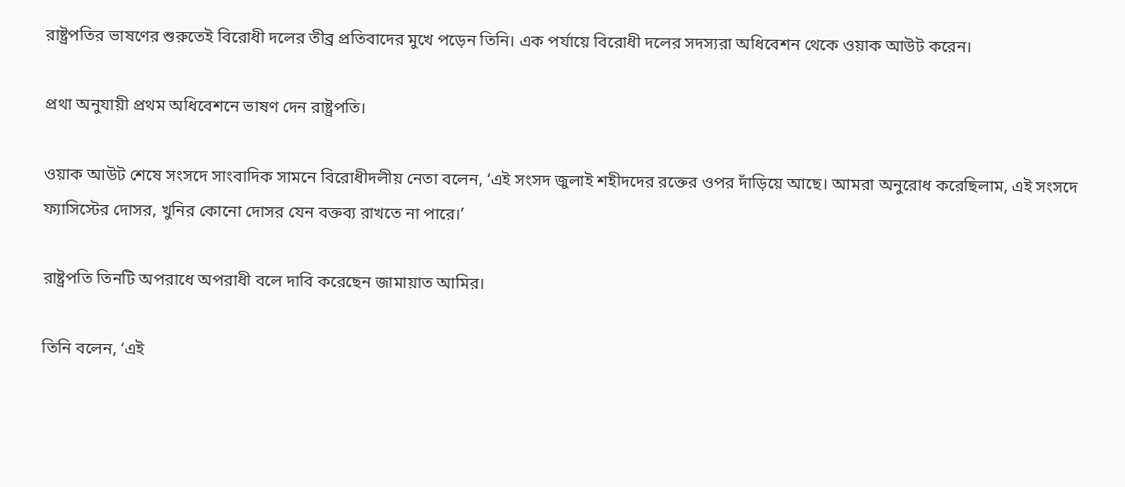রাষ্ট্রপতির ভাষণের শুরুতেই বিরোধী দলের তীব্র প্রতিবাদের মুখে পড়েন তিনি। এক পর্যায়ে বিরোধী দলের সদস্যরা অধিবেশন থেকে ওয়াক আউট করেন।

প্রথা অনুযায়ী প্রথম অধিবেশনে ভাষণ দেন রাষ্ট্রপতি।

ওয়াক আউট শেষে সংসদে সাংবাদিক সামনে বিরোধীদলীয় নেতা বলেন, ‘এই সংসদ জুলাই শহীদদের রক্তের ওপর দাঁড়িয়ে আছে। আমরা অনুরোধ করেছিলাম, এই সংসদে ফ্যাসিস্টের দোসর, খুনির কোনো দোসর যেন বক্তব্য রাখতে না পারে।’

রাষ্ট্রপতি তিনটি অপরাধে অপরাধী বলে দাবি করেছেন জামায়াত আমির।

তিনি বলেন, ‘এই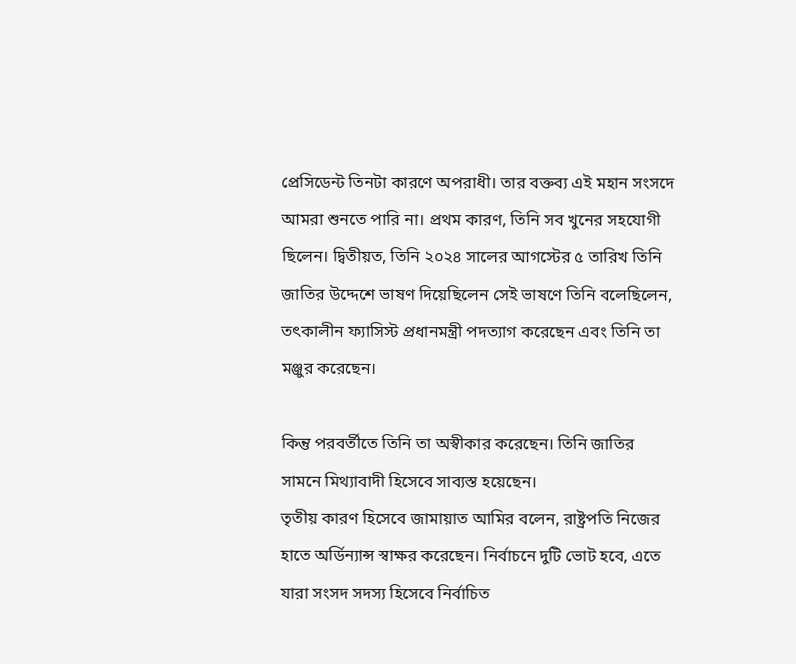প্রেসিডেন্ট তিনটা কারণে অপরাধী। তার বক্তব্য এই মহান সংসদে আমরা শুনতে পারি না। প্রথম কারণ, তিনি সব খুনের সহযোগী ছিলেন। দ্বিতীয়ত, তিনি ২০২৪ সালের আগস্টের ৫ তারিখ তিনি জাতির উদ্দেশে ভাষণ দিয়েছিলেন সেই ভাষণে তিনি বলেছিলেন, তৎকালীন ফ্যাসিস্ট প্রধানমন্ত্রী পদত্যাগ করেছেন এবং তিনি তা মঞ্জুর করেছেন।

কিন্তু পরবর্তীতে তিনি তা অস্বীকার করেছেন। তিনি জাতির সামনে মিথ্যাবাদী হিসেবে সাব্যস্ত হয়েছেন।
তৃতীয় কারণ হিসেবে জামায়াত আমির বলেন, রাষ্ট্রপতি নিজের হাতে অর্ডিন্যান্স স্বাক্ষর করেছেন। নির্বাচনে দুটি ভোট হবে, এতে যারা সংসদ সদস্য হিসেবে নির্বাচিত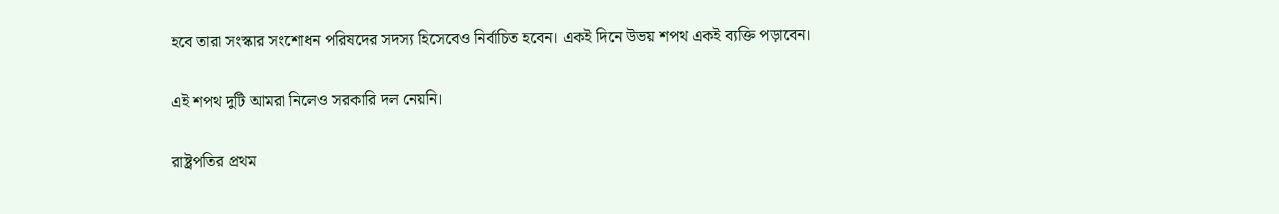হবে তারা সংস্কার সংশোধন পরিষদের সদস্য হিসেবেও নির্বাচিত হবেন। একই দিনে উভয় শপথ একই ব্যক্তি পড়াবেন।

এই শপথ দুটি আমরা নিলেও সরকারি দল নেয়নি।

রাষ্ট্রপতির প্রথম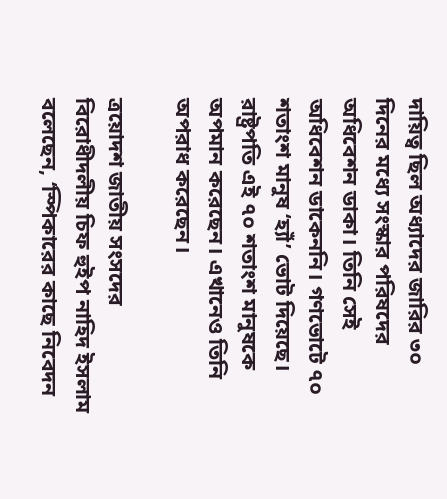দায়িত্ব ছিল অধ্যাদের জারির ৩০ দিনের মধ্যে সংস্কার পরিষদের অধিবেশন ডাকা। তিনি সেই অধিবেশন ডাকেননি। গণভোটে ৭০ শতাংশ মানুষ ‘হ্যাঁ’ ভোট দিয়েছে। রাষ্ট্রপতি এই ৭০ শতাংশ মানুষকে অপমান করেছেন। এখানেও তিনি অপরাধ করেছেন।

ত্রয়োদশ জাতীয় সংসদের বিরোধীদলীয় চিফ হুইপ নাহিদ ইসলাম বলেছেন, ‘স্পিকারের কাছে নিবেদন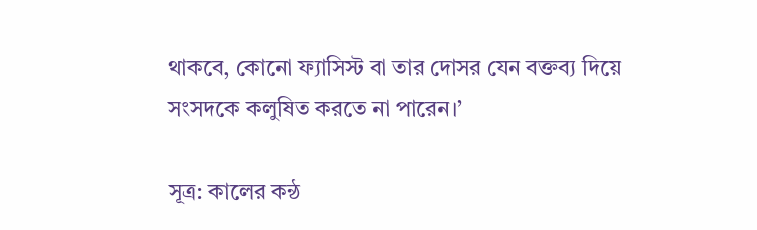থাকবে, কোনো ফ্যাসিস্ট বা তার দোসর যেন বক্তব্য দিয়ে সংসদকে কলুষিত করতে না পারেন।’

সূত্র: কালের কন্ঠ